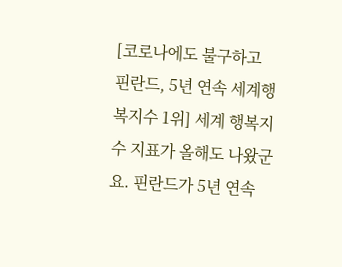[코로나에도 불구하고 핀란드, 5년 연속 세계행복지수 1위] 세계 행복지수 지표가 올해도 나왔군요. 핀란드가 5년 연속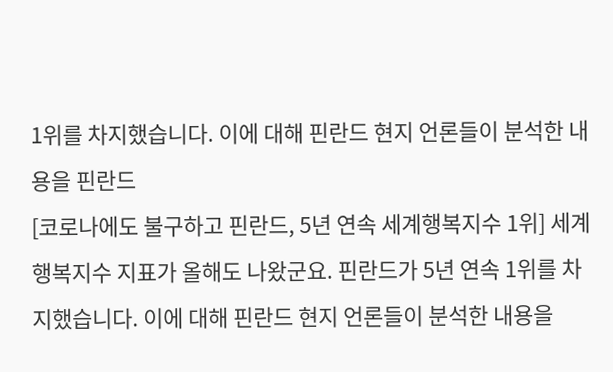1위를 차지했습니다. 이에 대해 핀란드 현지 언론들이 분석한 내용을 핀란드
[코로나에도 불구하고 핀란드, 5년 연속 세계행복지수 1위] 세계 행복지수 지표가 올해도 나왔군요. 핀란드가 5년 연속 1위를 차지했습니다. 이에 대해 핀란드 현지 언론들이 분석한 내용을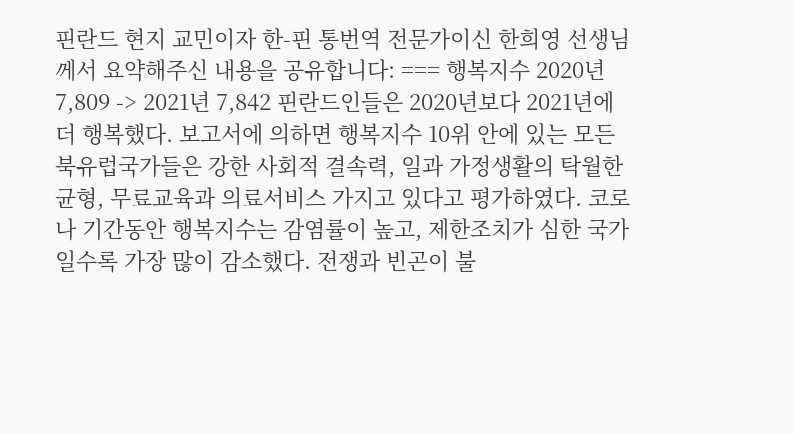핀란드 현지 교민이자 한-핀 통번역 전문가이신 한희영 선생님께서 요약해주신 내용을 공유합니다: === 행복지수 2020년 7,809 -> 2021년 7,842 핀란드인들은 2020년보다 2021년에 더 행복했다. 보고서에 의하면 행복지수 10위 안에 있는 모든 북유럽국가들은 강한 사회적 결속력, 일과 가정생활의 탁월한 균형, 무료교육과 의료서비스 가지고 있다고 평가하였다. 코로나 기간동안 행복지수는 감염률이 높고, 제한조치가 심한 국가일수록 가장 많이 감소했다. 전쟁과 빈곤이 불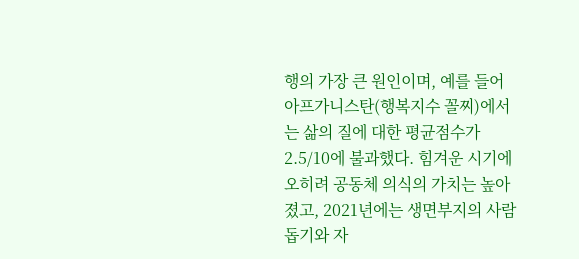행의 가장 큰 원인이며, 예를 들어 아프가니스탄(행복지수 꼴찌)에서는 삶의 질에 대한 평균점수가 2.5/10에 불과했다. 힘겨운 시기에 오히려 공동체 의식의 가치는 높아졌고, 2021년에는 생면부지의 사람돕기와 자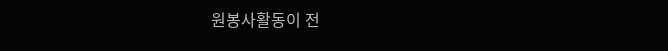원봉사활동이 전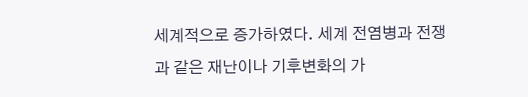세계적으로 증가하였다. 세계 전염병과 전쟁과 같은 재난이나 기후변화의 가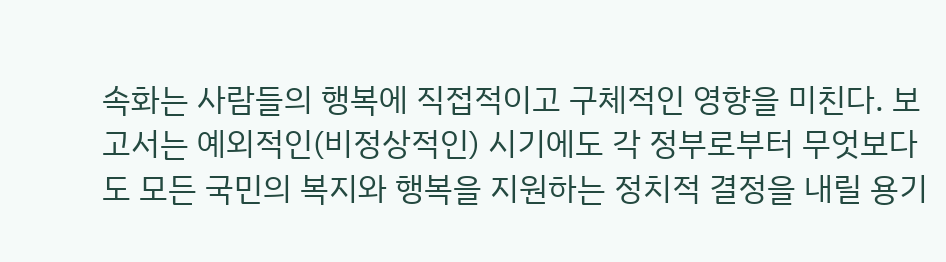속화는 사람들의 행복에 직접적이고 구체적인 영향을 미친다. 보고서는 예외적인(비정상적인) 시기에도 각 정부로부터 무엇보다도 모든 국민의 복지와 행복을 지원하는 정치적 결정을 내릴 용기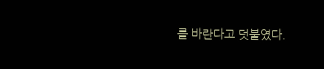를 바란다고 덧붙였다.